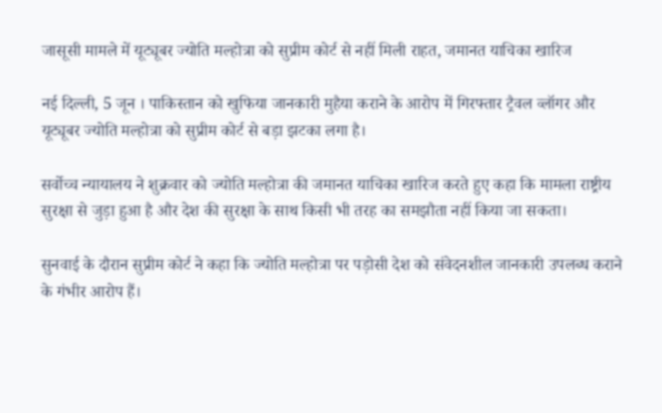जासूसी मामले में यूट्यूबर ज्योति मल्होत्रा को सुप्रीम कोर्ट से नहीं मिली राहत, जमानत याचिका खारिज

नई दिल्ली, 5 जून । पाकिस्तान को खुफिया जानकारी मुहैया कराने के आरोप में गिरफ्तार ट्रैवल व्लॉगर और यूट्यूबर ज्योति मल्होत्रा को सुप्रीम कोर्ट से बड़ा झटका लगा है।

सर्वोच्च न्यायालय ने शुक्रवार को ज्योति मल्होत्रा की जमानत याचिका खारिज करते हुए कहा कि मामला राष्ट्रीय सुरक्षा से जुड़ा हुआ है और देश की सुरक्षा के साथ किसी भी तरह का समझौता नहीं किया जा सकता।

सुनवाई के दौरान सुप्रीम कोर्ट ने कहा कि ज्योति मल्होत्रा पर पड़ोसी देश को संवेदनशील जानकारी उपलब्ध कराने के गंभीर आरोप हैं।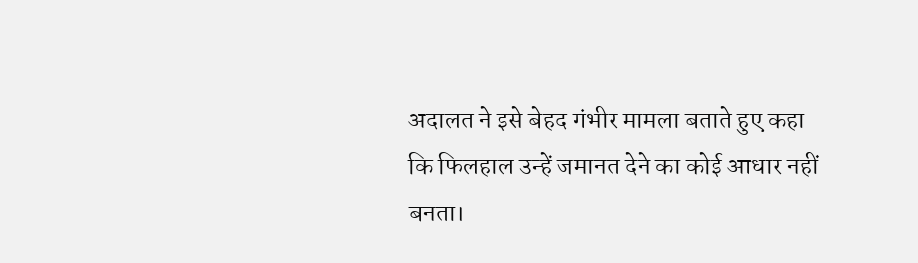अदालत ने इसे बेहद गंभीर मामला बताते हुए कहा कि फिलहाल उन्हें जमानत देने का कोई आधार नहीं बनता।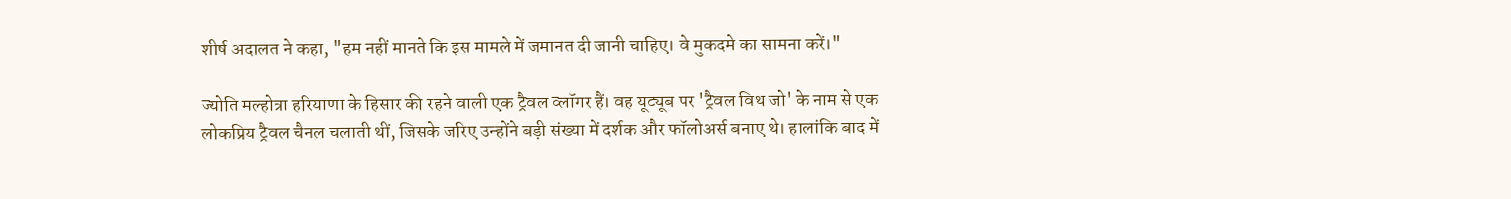शीर्ष अदालत ने कहा, "हम नहीं मानते कि इस मामले में जमानत दी जानी चाहिए। वे मुकदमे का सामना करें।"

ज्योति मल्होत्रा हरियाणा के हिसार की रहने वाली एक ट्रैवल व्लॉगर हैं। वह यूट्यूब पर 'ट्रैवल विथ जो' के नाम से एक लोकप्रिय ट्रैवल चैनल चलाती थीं, जिसके जरिए उन्होंने बड़ी संख्या में दर्शक और फॉलोअर्स बनाए थे। हालांकि बाद में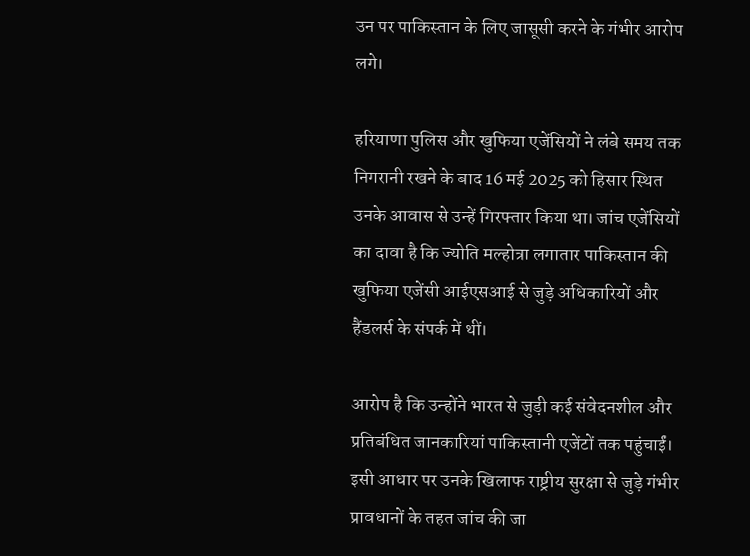उन पर पाकिस्तान के लिए जासूसी करने के गंभीर आरोप लगे।

हरियाणा पुलिस और खुफिया एजेंसियों ने लंबे समय तक निगरानी रखने के बाद 16 मई 2025 को हिसार स्थित उनके आवास से उन्हें गिरफ्तार किया था। जांच एजेंसियों का दावा है कि ज्योति मल्होत्रा लगातार पाकिस्तान की खुफिया एजेंसी आईएसआई से जुड़े अधिकारियों और हैंडलर्स के संपर्क में थीं।

आरोप है कि उन्होंने भारत से जुड़ी कई संवेदनशील और प्रतिबंधित जानकारियां पाकिस्तानी एजेंटों तक पहुंचाईं। इसी आधार पर उनके खिलाफ राष्ट्रीय सुरक्षा से जुड़े गंभीर प्रावधानों के तहत जांच की जा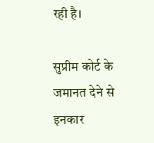रही है।

सुप्रीम कोर्ट के जमानत देने से इनकार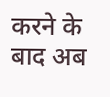करने के बाद अब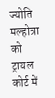ज्योति मल्होत्रा को ट्रायल कोर्ट में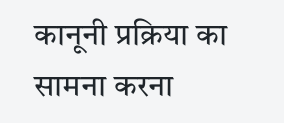कानूनी प्रक्रिया का सामना करना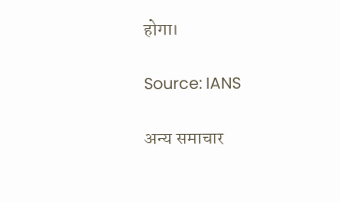होगा।

Source: IANS

अन्य समाचार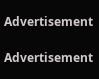Advertisement

Advertisement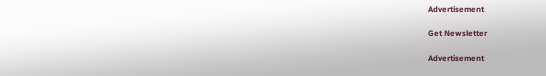Advertisement

Get Newsletter

Advertisement